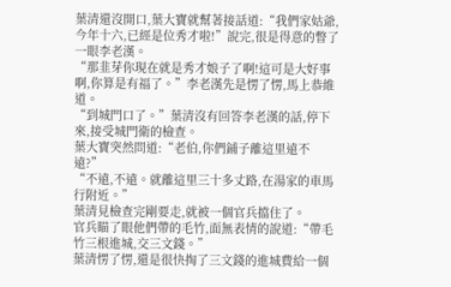葉清還沒開口,葉大寶就幫著接話道:“我們家姑爺,今年十六,已經是位秀才啦!”說完,很是得意的瞥了一眼李老漢。
“那韭芽你現在就是秀才娘子了啊!這可是大好事啊,你算是有福了。”李老漢先是愣了愣,馬上恭維道。
“到城門口了。”葉清沒有回答李老漢的話,停下來,接受城門衛的檢查。
葉大寶突然問道:“老伯,你們鋪子離這里遠不遠?”
“不遠,不遠。就離這里三十多丈路,在湯家的車馬行附近。”
葉清見檢查完剛要走,就被一個官兵擋住了。
官兵瞄了眼他們帶的毛竹,面無表情的說道:“帶毛竹三根進城,交三文錢。”
葉清愣了愣,還是很快掏了三文錢的進城費給一個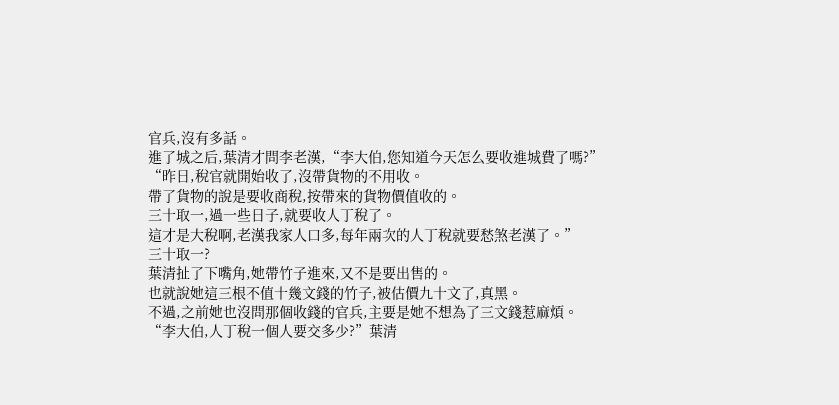官兵,沒有多話。
進了城之后,葉清才問李老漢,“李大伯,您知道今天怎么要收進城費了嗎?”
“昨日,稅官就開始收了,沒帶貨物的不用收。
帶了貨物的說是要收商稅,按帶來的貨物價值收的。
三十取一,過一些日子,就要收人丁稅了。
這才是大稅啊,老漢我家人口多,每年兩次的人丁稅就要愁煞老漢了。”
三十取一?
葉清扯了下嘴角,她帶竹子進來,又不是要出售的。
也就說她這三根不值十幾文錢的竹子,被估價九十文了,真黑。
不過,之前她也沒問那個收錢的官兵,主要是她不想為了三文錢惹麻煩。
“李大伯,人丁稅一個人要交多少?”葉清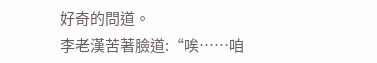好奇的問道。
李老漢苦著臉道:“唉……咱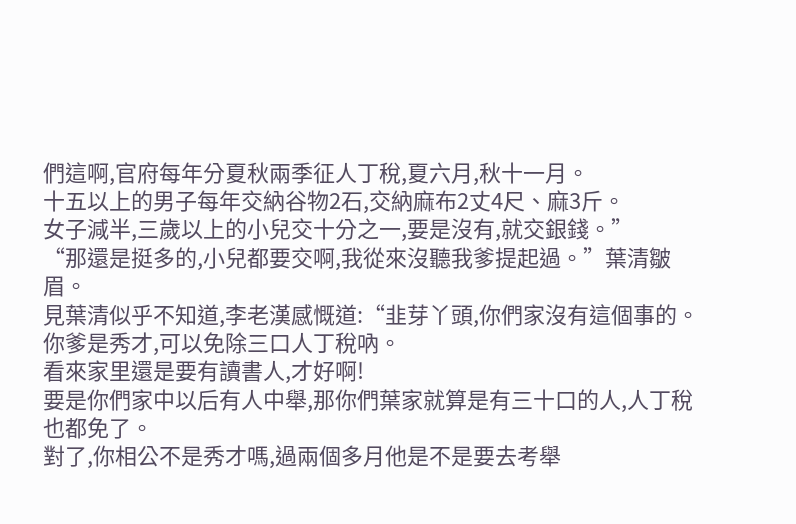們這啊,官府每年分夏秋兩季征人丁稅,夏六月,秋十一月。
十五以上的男子每年交納谷物2石,交納麻布2丈4尺、麻3斤。
女子減半,三歲以上的小兒交十分之一,要是沒有,就交銀錢。”
“那還是挺多的,小兒都要交啊,我從來沒聽我爹提起過。”葉清皺眉。
見葉清似乎不知道,李老漢感慨道:“韭芽丫頭,你們家沒有這個事的。
你爹是秀才,可以免除三口人丁稅吶。
看來家里還是要有讀書人,才好啊!
要是你們家中以后有人中舉,那你們葉家就算是有三十口的人,人丁稅也都免了。
對了,你相公不是秀才嗎,過兩個多月他是不是要去考舉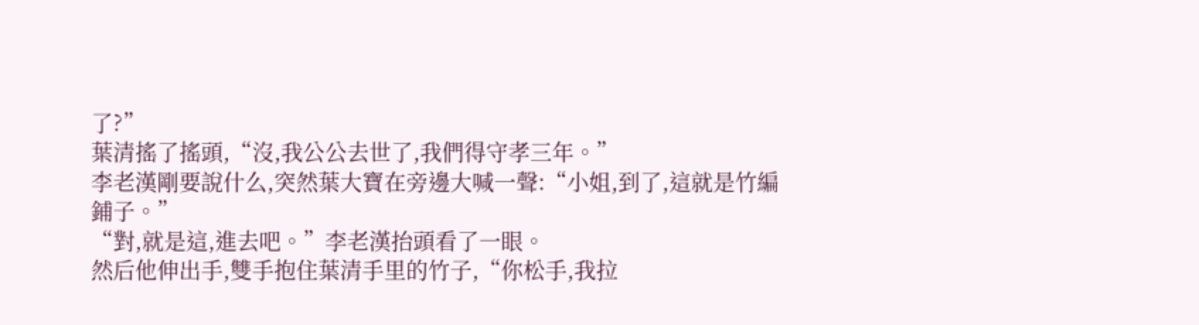了?”
葉清搖了搖頭,“沒,我公公去世了,我們得守孝三年。”
李老漢剛要說什么,突然葉大寶在旁邊大喊一聲:“小姐,到了,這就是竹編鋪子。”
“對,就是這,進去吧。”李老漢抬頭看了一眼。
然后他伸出手,雙手抱住葉清手里的竹子,“你松手,我拉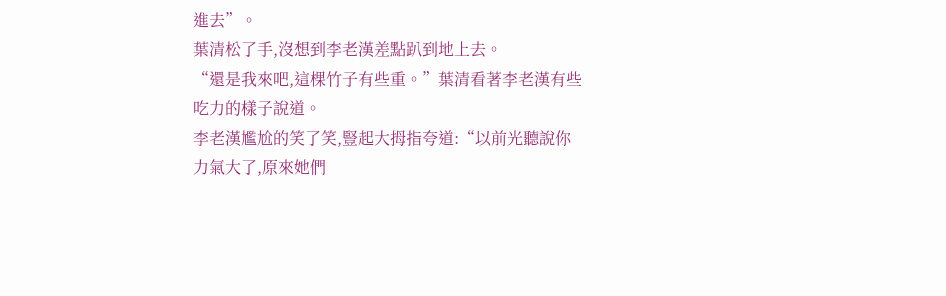進去”。
葉清松了手,沒想到李老漢差點趴到地上去。
“還是我來吧,這棵竹子有些重。”葉清看著李老漢有些吃力的樣子說道。
李老漢尷尬的笑了笑,豎起大拇指夸道:“以前光聽說你力氣大了,原來她們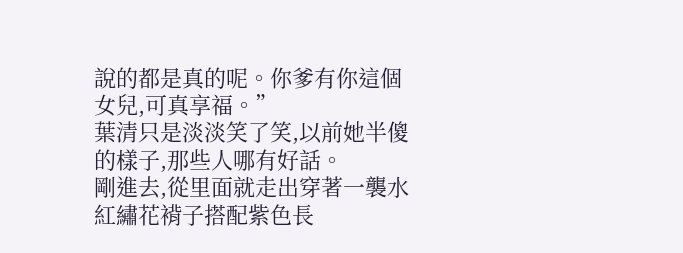說的都是真的呢。你爹有你這個女兒,可真享福。”
葉清只是淡淡笑了笑,以前她半傻的樣子,那些人哪有好話。
剛進去,從里面就走出穿著一襲水紅繡花褙子搭配紫色長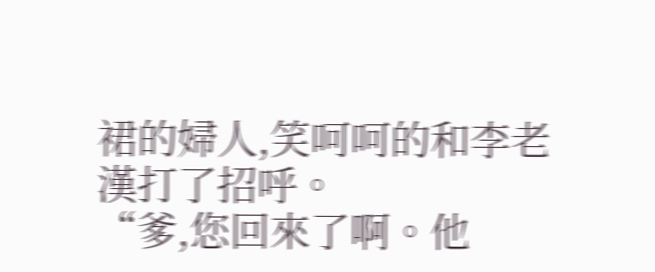裙的婦人,笑呵呵的和李老漢打了招呼。
“爹,您回來了啊。他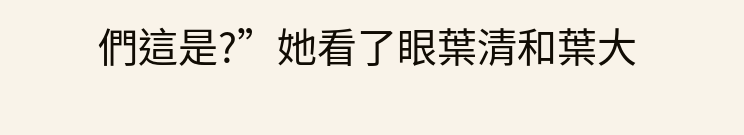們這是?”她看了眼葉清和葉大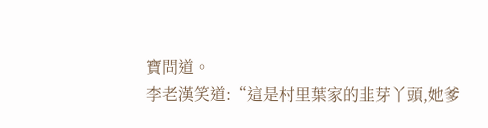寶問道。
李老漢笑道:“這是村里葉家的韭芽丫頭,她爹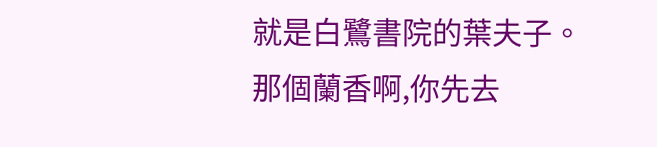就是白鷺書院的葉夫子。
那個蘭香啊,你先去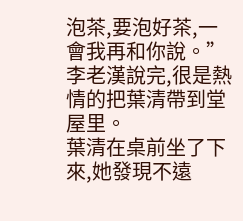泡茶,要泡好茶,一會我再和你說。”
李老漢說完,很是熱情的把葉清帶到堂屋里。
葉清在桌前坐了下來,她發現不遠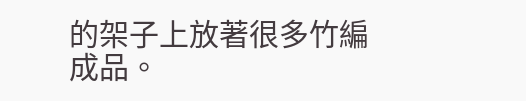的架子上放著很多竹編成品。